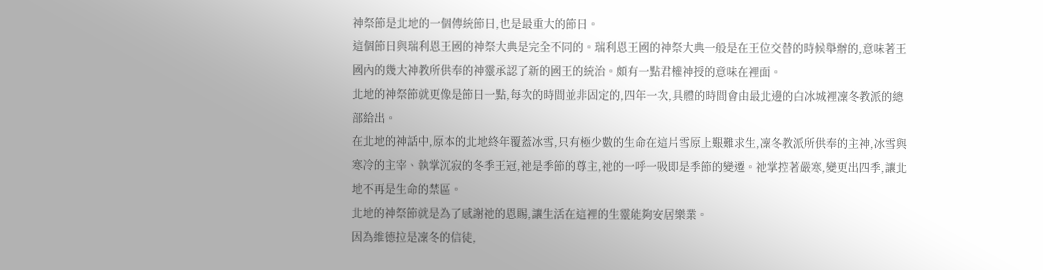神祭節是北地的一個傳統節日,也是最重大的節日。
這個節日與瑞利恩王國的神祭大典是完全不同的。瑞利恩王國的神祭大典一般是在王位交替的時候舉辦的,意味著王國內的幾大神教所供奉的神靈承認了新的國王的統治。頗有一點君權神授的意味在裡面。
北地的神祭節就更像是節日一點,每次的時間並非固定的,四年一次,具體的時間會由最北邊的白冰城裡凜冬教派的總部給出。
在北地的神話中,原本的北地終年覆蓋冰雪,只有極少數的生命在這片雪原上艱難求生,凜冬教派所供奉的主神,冰雪與寒冷的主宰、執掌沉寂的冬季王冠,祂是季節的尊主,祂的一呼一吸即是季節的變遷。祂掌控著嚴寒,變更出四季,讓北地不再是生命的禁區。
北地的神祭節就是為了感謝祂的恩賜,讓生活在這裡的生靈能夠安居樂業。
因為維德拉是凜冬的信徒,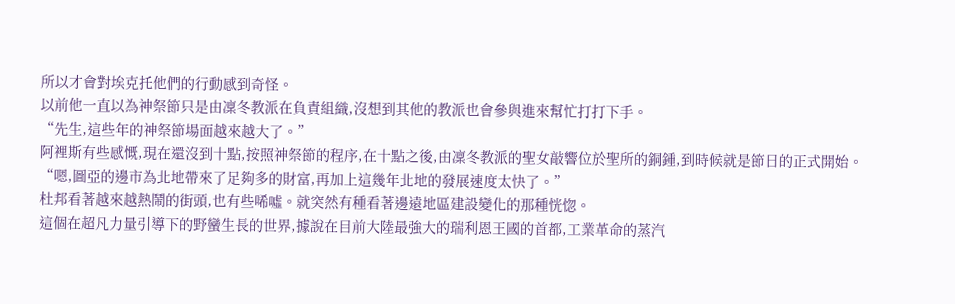所以才會對埃克托他們的行動感到奇怪。
以前他一直以為神祭節只是由凜冬教派在負責組織,沒想到其他的教派也會參與進來幫忙打打下手。
“先生,這些年的神祭節場面越來越大了。”
阿裡斯有些感慨,現在還沒到十點,按照神祭節的程序,在十點之後,由凜冬教派的聖女敲響位於聖所的銅鍾,到時候就是節日的正式開始。
“嗯,圖亞的邊市為北地帶來了足夠多的財富,再加上這幾年北地的發展速度太快了。”
杜邦看著越來越熱鬧的街頭,也有些唏噓。就突然有種看著邊遠地區建設變化的那種恍惚。
這個在超凡力量引導下的野蠻生長的世界,據說在目前大陸最強大的瑞利恩王國的首都,工業革命的蒸汽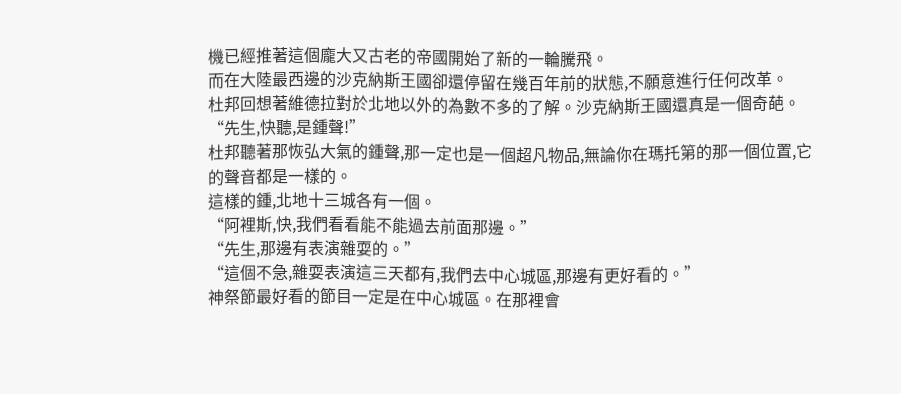機已經推著這個龐大又古老的帝國開始了新的一輪騰飛。
而在大陸最西邊的沙克納斯王國卻還停留在幾百年前的狀態,不願意進行任何改革。
杜邦回想著維德拉對於北地以外的為數不多的了解。沙克納斯王國還真是一個奇葩。
“先生,快聽,是鍾聲!”
杜邦聽著那恢弘大氣的鍾聲,那一定也是一個超凡物品,無論你在瑪托第的那一個位置,它的聲音都是一樣的。
這樣的鍾,北地十三城各有一個。
“阿裡斯,快,我們看看能不能過去前面那邊。”
“先生,那邊有表演雜耍的。”
“這個不急,雜耍表演這三天都有,我們去中心城區,那邊有更好看的。”
神祭節最好看的節目一定是在中心城區。在那裡會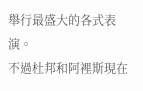舉行最盛大的各式表演。
不過杜邦和阿裡斯現在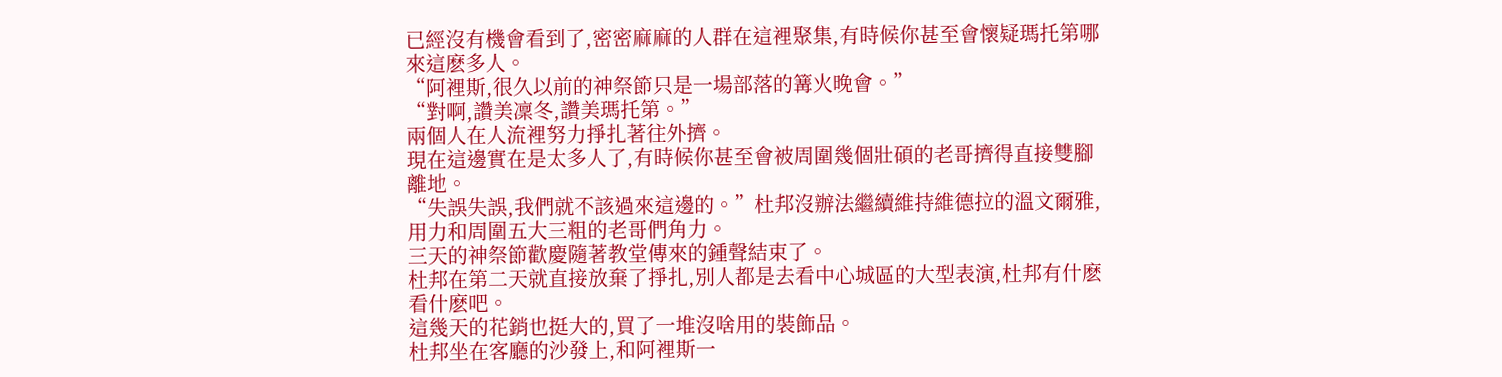已經沒有機會看到了,密密麻麻的人群在這裡聚集,有時候你甚至會懷疑瑪托第哪來這麽多人。
“阿裡斯,很久以前的神祭節只是一場部落的篝火晚會。”
“對啊,讚美凜冬,讚美瑪托第。”
兩個人在人流裡努力掙扎著往外擠。
現在這邊實在是太多人了,有時候你甚至會被周圍幾個壯碩的老哥擠得直接雙腳離地。
“失誤失誤,我們就不該過來這邊的。”杜邦沒辦法繼續維持維德拉的溫文爾雅,用力和周圍五大三粗的老哥們角力。
三天的神祭節歡慶隨著教堂傳來的鍾聲結束了。
杜邦在第二天就直接放棄了掙扎,別人都是去看中心城區的大型表演,杜邦有什麽看什麽吧。
這幾天的花銷也挺大的,買了一堆沒啥用的裝飾品。
杜邦坐在客廳的沙發上,和阿裡斯一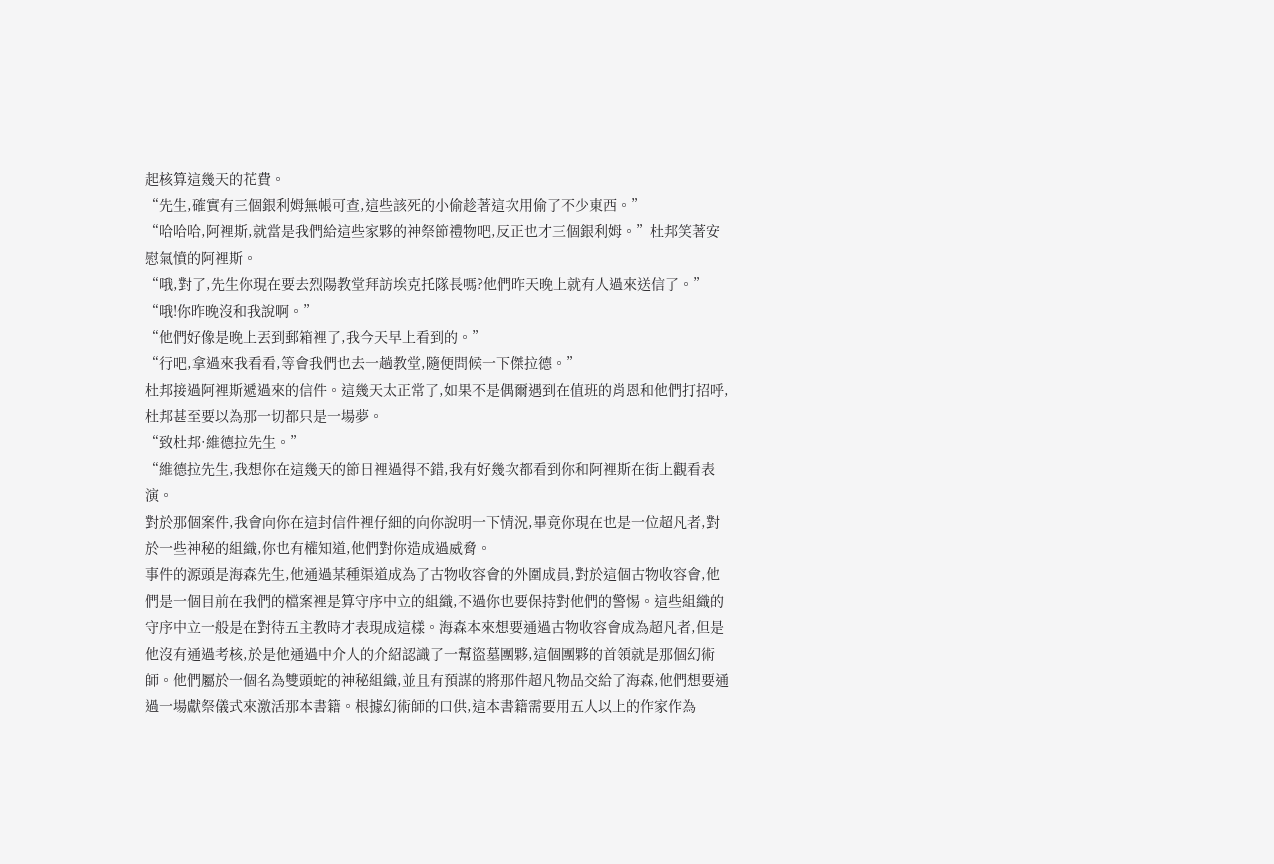起核算這幾天的花費。
“先生,確實有三個銀利姆無帳可查,這些該死的小偷趁著這次用偷了不少東西。”
“哈哈哈,阿裡斯,就當是我們給這些家夥的神祭節禮物吧,反正也才三個銀利姆。”杜邦笑著安慰氣憤的阿裡斯。
“哦,對了,先生你現在要去烈陽教堂拜訪埃克托隊長嗎?他們昨天晚上就有人過來送信了。”
“哦!你昨晚沒和我說啊。”
“他們好像是晚上丟到郵箱裡了,我今天早上看到的。”
“行吧,拿過來我看看,等會我們也去一趟教堂,隨便問候一下傑拉德。”
杜邦接過阿裡斯遞過來的信件。這幾天太正常了,如果不是偶爾遇到在值班的肖恩和他們打招呼,杜邦甚至要以為那一切都只是一場夢。
“致杜邦·維德拉先生。”
“維德拉先生,我想你在這幾天的節日裡過得不錯,我有好幾次都看到你和阿裡斯在街上觀看表演。
對於那個案件,我會向你在這封信件裡仔細的向你說明一下情況,畢竟你現在也是一位超凡者,對於一些神秘的組織,你也有權知道,他們對你造成過威脅。
事件的源頭是海森先生,他通過某種渠道成為了古物收容會的外圍成員,對於這個古物收容會,他們是一個目前在我們的檔案裡是算守序中立的組織,不過你也要保持對他們的警惕。這些組織的守序中立一般是在對待五主教時才表現成這樣。海森本來想要通過古物收容會成為超凡者,但是他沒有通過考核,於是他通過中介人的介紹認識了一幫盜墓團夥,這個團夥的首領就是那個幻術師。他們屬於一個名為雙頭蛇的神秘組織,並且有預謀的將那件超凡物品交給了海森,他們想要通過一場獻祭儀式來激活那本書籍。根據幻術師的口供,這本書籍需要用五人以上的作家作為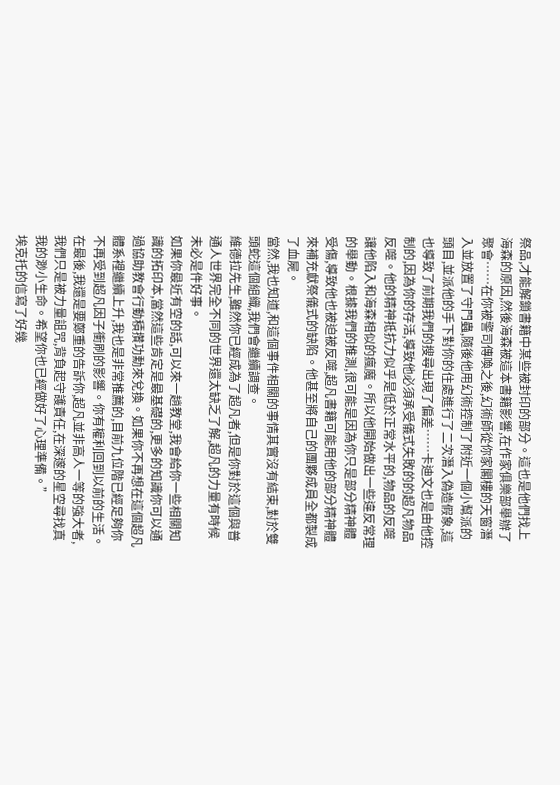祭品,才能解鎖書籍中某些被封印的部分。這也是他們找上海森的原因,然後海森被這本書籍影響,在作家俱樂部舉辦了聚會……在你被警司傳喚之後,幻術師從你家閣樓的天窗潛入並放置了守門蟲,隨後他用幻術控制了附近一個小幫派的頭目,並派他的手下對你的住處進行了二次潛入偽造假象,這也導致了前期我們的搜尋出現了偏差……卡迪文也是由他控制的,因為你的存活,導致他必須承受儀式失敗的的超凡物品反噬。他的精神抵抗力似乎是低於正常水平的,物品的反噬讓他陷入和海森相似的瘋魔。所以他開始做出一些違反常理的舉動。根據我們的推測,很可能是因為你只是部分精神體受傷,導致他也被迫被反噬,超凡書籍可能用他的部分精神體來補充獻祭儀式的缺陷。他甚至將自己的團夥成員全都製成了血屍。
當然,我也知道,和這個事件相關的事情其實沒有結束,對於雙頭蛇這個組織,我們會繼續調查。
維德拉先生,雖然你已經成為了超凡者,但是你對於這個與普通人世界完全不同的世界還太缺乏了解,超凡的力量有時候未必是件好事。
如果你最近有空的話,可以來一趟教堂,我會給你一些相關知識的拓印本,當然這些肯定是最基礎的,更多的知識你可以通過協助教會行動積攢功勳來兌換。如果你不再想在這個超凡體系裡繼續上升,我也是非常推薦的,目前九位階已經足夠你不再受到超凡因子衝刷的影響。你有權利回到以前的生活。
在最後,我還是要鄭重的告訴你,超凡並非高人一等的強大者,我們只是被力量詛咒,背負起守護責任,在深邃的星空尋找真我的渺小生命。希望你也已經做好了心理準備。”
埃克托的信寫了好幾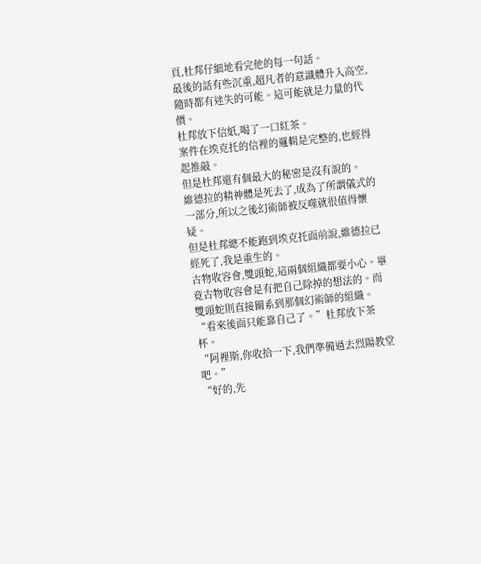頁,杜邦仔細地看完他的每一句話。
最後的話有些沉重,超凡者的意識體升入高空,隨時都有迷失的可能。這可能就是力量的代價。
杜邦放下信紙,喝了一口紅茶。
案件在埃克托的信裡的邏輯是完整的,也經得起推敲。
但是杜邦還有個最大的秘密是沒有說的。
維德拉的精神體是死去了,成為了所謂儀式的一部分,所以之後幻術師被反噬就很值得懷疑。
但是杜邦總不能跑到埃克托面前說,維德拉已經死了,我是重生的。
古物收容會,雙頭蛇,這兩個組織都要小心。畢竟古物收容會是有把自己除掉的想法的。而雙頭蛇則直接關系到那個幻術師的組織。
“看來後面只能靠自己了。”杜邦放下茶杯。
“阿裡斯,你收拾一下,我們準備過去烈陽教堂吧。”
“好的,先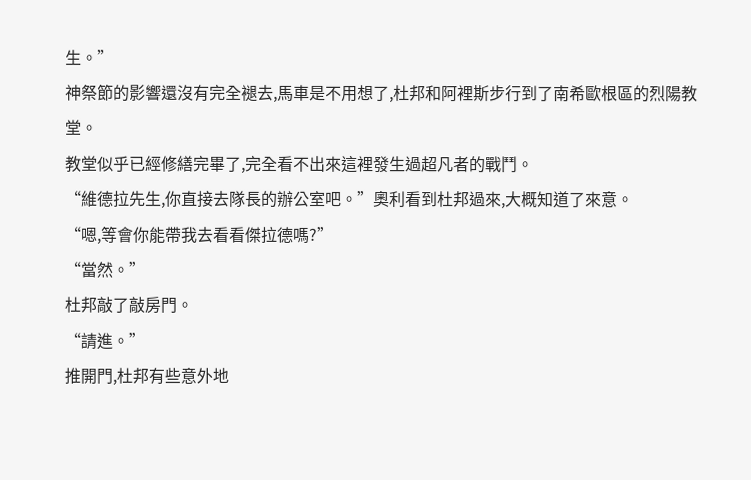生。”
神祭節的影響還沒有完全褪去,馬車是不用想了,杜邦和阿裡斯步行到了南希歐根區的烈陽教堂。
教堂似乎已經修繕完畢了,完全看不出來這裡發生過超凡者的戰鬥。
“維德拉先生,你直接去隊長的辦公室吧。”奧利看到杜邦過來,大概知道了來意。
“嗯,等會你能帶我去看看傑拉德嗎?”
“當然。”
杜邦敲了敲房門。
“請進。”
推開門,杜邦有些意外地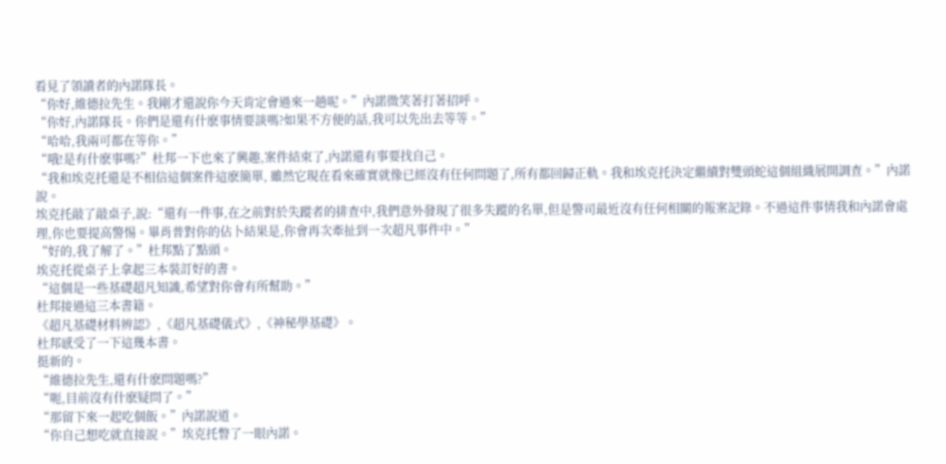看見了領讀者的內諾隊長。
“你好,維德拉先生。我剛才還說你今天肯定會過來一趟呢。”內諾微笑著打著招呼。
“你好,內諾隊長。你們是還有什麽事情要談嗎?如果不方便的話,我可以先出去等等。”
“哈哈,我兩可都在等你。”
“哦!是有什麽事嗎?”杜邦一下也來了興趣,案件結束了,內諾還有事要找自己。
“我和埃克托還是不相信這個案件這麽簡單, 雖然它現在看來確實就像已經沒有任何問題了,所有都回歸正軌。我和埃克托決定繼續對雙頭蛇這個組織展開調查。”內諾說。
埃克托敲了敲桌子,說:“還有一件事,在之前對於失蹤者的排查中,我們意外發現了很多失蹤的名單,但是警司最近沒有任何相關的報案記錄。不過這件事情我和內諾會處理,你也要提高警惕。畢肖普對你的佔卜結果是,你會再次牽扯到一次超凡事件中。”
“好的,我了解了。”杜邦點了點頭。
埃克托從桌子上拿起三本裝訂好的書。
“這個是一些基礎超凡知識,希望對你會有所幫助。”
杜邦接過這三本書籍。
《超凡基礎材料辨認》,《超凡基礎儀式》,《神秘學基礎》。
杜邦感受了一下這幾本書。
挺新的。
“維德拉先生,還有什麽問題嗎?”
“呃,目前沒有什麽疑問了。”
“那留下來一起吃個飯。”內諾說道。
“你自己想吃就直接說。”埃克托瞥了一眼內諾。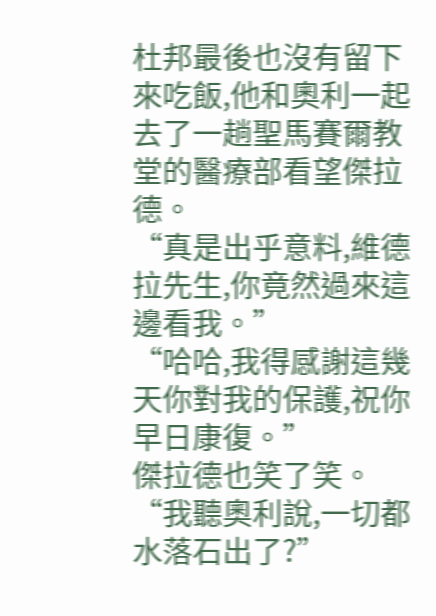杜邦最後也沒有留下來吃飯,他和奧利一起去了一趟聖馬賽爾教堂的醫療部看望傑拉德。
“真是出乎意料,維德拉先生,你竟然過來這邊看我。”
“哈哈,我得感謝這幾天你對我的保護,祝你早日康復。”
傑拉德也笑了笑。
“我聽奧利說,一切都水落石出了?”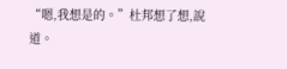“嗯,我想是的。”杜邦想了想,說道。